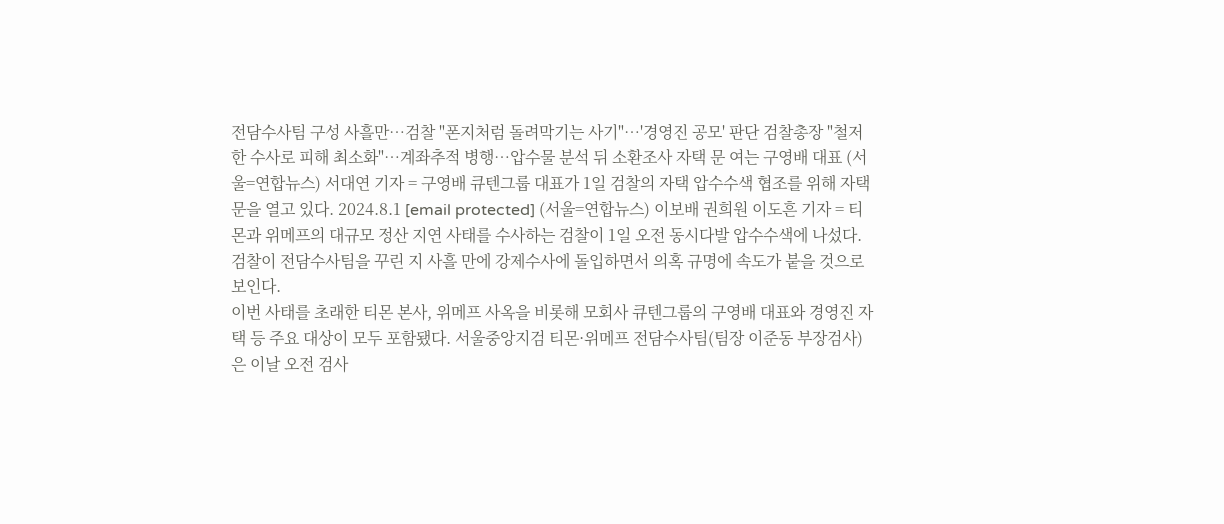전담수사팀 구성 사흘만…검찰 "폰지처럼 돌려막기는 사기"…'경영진 공모' 판단 검찰총장 "철저한 수사로 피해 최소화"…계좌추적 병행…압수물 분석 뒤 소환조사 자택 문 여는 구영배 대표 (서울=연합뉴스) 서대연 기자 = 구영배 큐텐그룹 대표가 1일 검찰의 자택 압수수색 협조를 위해 자택 문을 열고 있다. 2024.8.1 [email protected] (서울=연합뉴스) 이보배 권희원 이도흔 기자 = 티몬과 위메프의 대규모 정산 지연 사태를 수사하는 검찰이 1일 오전 동시다발 압수수색에 나섰다. 검찰이 전담수사팀을 꾸린 지 사흘 만에 강제수사에 돌입하면서 의혹 규명에 속도가 붙을 것으로 보인다.
이번 사태를 초래한 티몬 본사, 위메프 사옥을 비롯해 모회사 큐텐그룹의 구영배 대표와 경영진 자택 등 주요 대상이 모두 포함됐다. 서울중앙지검 티몬·위메프 전담수사팀(팀장 이준동 부장검사)은 이날 오전 검사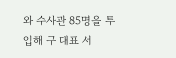와 수사관 85명을 투입해 구 대표 서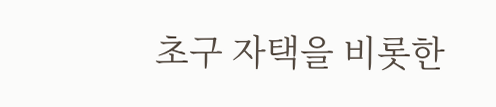초구 자택을 비롯한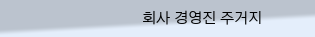회사 경영진 주거지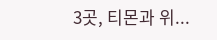3곳, 티몬과 위...